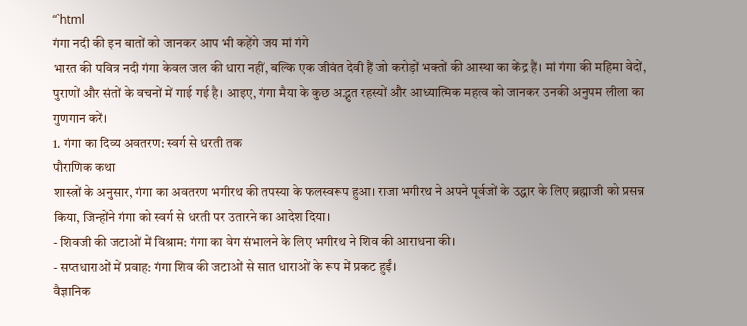“`html
गंगा नदी की इन बातों को जानकर आप भी कहेंगे जय मां गंगे
भारत की पवित्र नदी गंगा केवल जल की धारा नहीं, बल्कि एक जीवंत देवी हैं जो करोड़ों भक्तों की आस्था का केंद्र हैं। मां गंगा की महिमा वेदों, पुराणों और संतों के वचनों में गाई गई है। आइए, गंगा मैया के कुछ अद्भुत रहस्यों और आध्यात्मिक महत्व को जानकर उनकी अनुपम लीला का गुणगान करें।
1. गंगा का दिव्य अवतरण: स्वर्ग से धरती तक
पौराणिक कथा
शास्त्रों के अनुसार, गंगा का अवतरण भगीरथ की तपस्या के फलस्वरूप हुआ। राजा भगीरथ ने अपने पूर्वजों के उद्धार के लिए ब्रह्माजी को प्रसन्न किया, जिन्होंने गंगा को स्वर्ग से धरती पर उतारने का आदेश दिया।
- शिवजी की जटाओं में विश्राम: गंगा का वेग संभालने के लिए भगीरथ ने शिव की आराधना की।
- सप्तधाराओं में प्रवाह: गंगा शिव की जटाओं से सात धाराओं के रूप में प्रकट हुईं।
वैज्ञानिक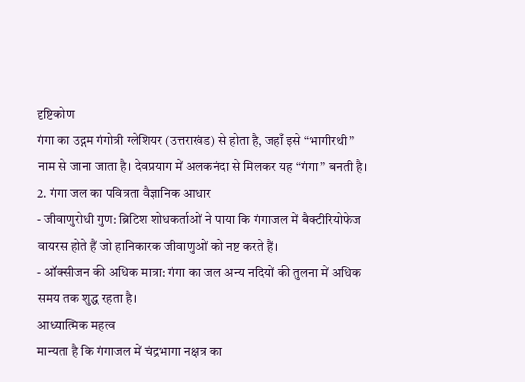दृष्टिकोण
गंगा का उद्गम गंगोत्री ग्लेशियर (उत्तराखंड) से होता है, जहाँ इसे “भागीरथी” नाम से जाना जाता है। देवप्रयाग में अलकनंदा से मिलकर यह “गंगा” बनती है।
2. गंगा जल का पवित्रता वैज्ञानिक आधार
- जीवाणुरोधी गुण: ब्रिटिश शोधकर्ताओं ने पाया कि गंगाजल में बैक्टीरियोफेज वायरस होते हैं जो हानिकारक जीवाणुओं को नष्ट करते हैं।
- ऑक्सीजन की अधिक मात्रा: गंगा का जल अन्य नदियों की तुलना में अधिक समय तक शुद्ध रहता है।
आध्यात्मिक महत्व
मान्यता है कि गंगाजल में चंद्रभागा नक्षत्र का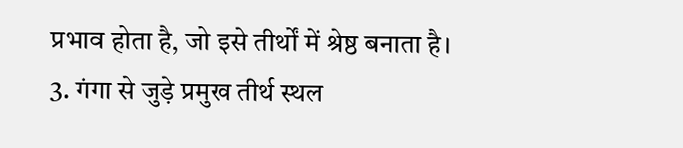प्रभाव होता है, जो इसे तीर्थों में श्रेष्ठ बनाता है।
3. गंगा से जुड़े प्रमुख तीर्थ स्थल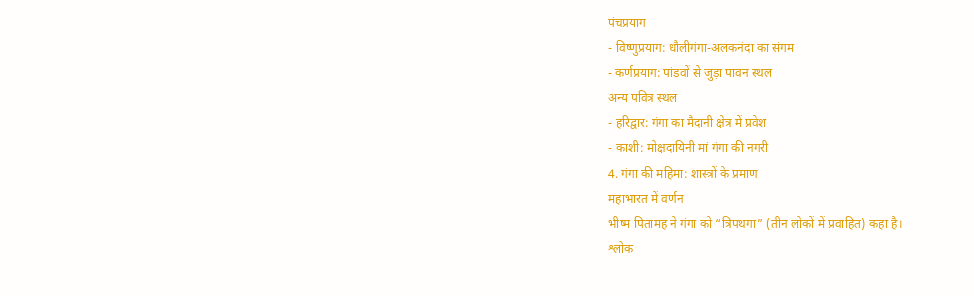पंचप्रयाग
- विष्णुप्रयाग: धौलीगंगा-अलकनंदा का संगम
- कर्णप्रयाग: पांडवों से जुड़ा पावन स्थल
अन्य पवित्र स्थल
- हरिद्वार: गंगा का मैदानी क्षेत्र में प्रवेश
- काशी: मोक्षदायिनी मां गंगा की नगरी
4. गंगा की महिमा: शास्त्रों के प्रमाण
महाभारत में वर्णन
भीष्म पितामह ने गंगा को “त्रिपथगा” (तीन लोकों में प्रवाहित) कहा है।
श्लोक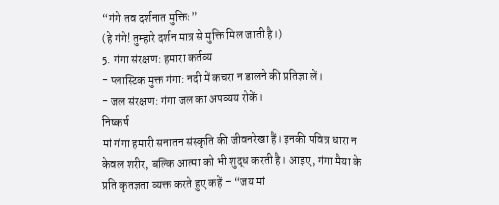“गंगे तव दर्शनात मुक्तिः”
(हे गंगे! तुम्हारे दर्शन मात्र से मुक्ति मिल जाती है।)
5. गंगा संरक्षण: हमारा कर्तव्य
- प्लास्टिक मुक्त गंगा: नदी में कचरा न डालने की प्रतिज्ञा लें।
- जल संरक्षण: गंगा जल का अपव्यय रोकें।
निष्कर्ष
मां गंगा हमारी सनातन संस्कृति की जीवनरेखा हैं। इनकी पवित्र धारा न केवल शरीर, बल्कि आत्मा को भी शुद्ध करती है। आइए, गंगा मैया के प्रति कृतज्ञता व्यक्त करते हुए कहें – “जय मां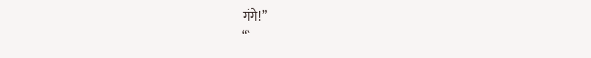गंगे!”
“`